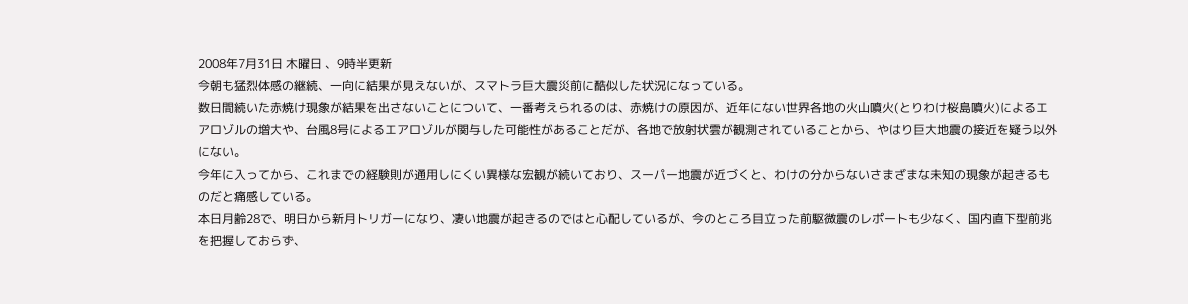2008年7月31日 木曜日 、9時半更新
今朝も猛烈体感の継続、一向に結果が見えないが、スマトラ巨大震災前に酷似した状況になっている。
数日間続いた赤焼け現象が結果を出さないことについて、一番考えられるのは、赤焼けの原因が、近年にない世界各地の火山噴火(とりわけ桜島噴火)によるエアロゾルの増大や、台風8号によるエアロゾルが関与した可能性があることだが、各地で放射状雲が観測されていることから、やはり巨大地震の接近を疑う以外にない。
今年に入ってから、これまでの経験則が通用しにくい異様な宏観が続いており、スーパー地震が近づくと、わけの分からないさまざまな未知の現象が起きるものだと痛感している。
本日月齢28で、明日から新月トリガーになり、凄い地震が起きるのではと心配しているが、今のところ目立った前駆微震のレポートも少なく、国内直下型前兆を把握しておらず、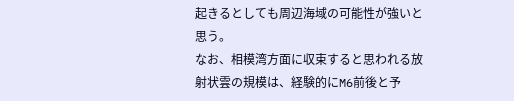起きるとしても周辺海域の可能性が強いと思う。
なお、相模湾方面に収束すると思われる放射状雲の規模は、経験的にM6前後と予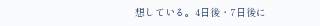想している。4日後・7日後に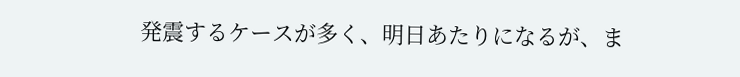発震するケースが多く、明日あたりになるが、ま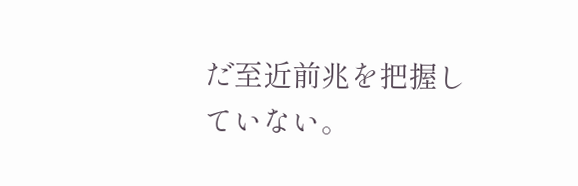だ至近前兆を把握していない。